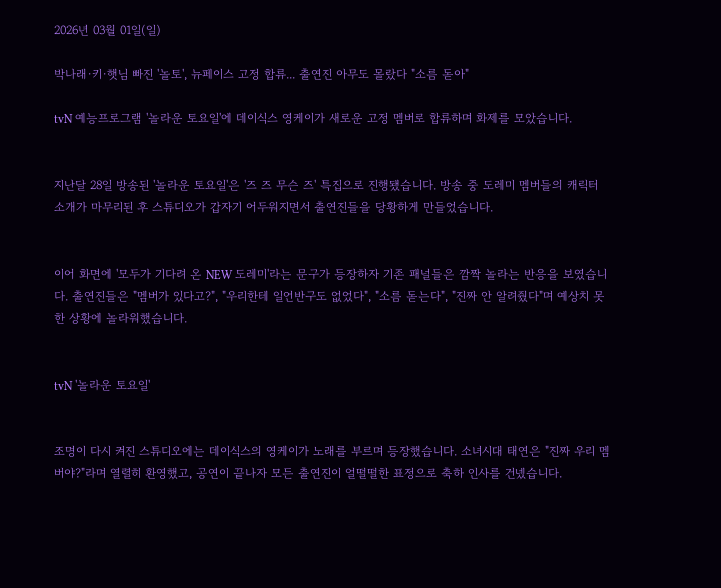2026년 03월 01일(일)

박나래·키·햇님 빠진 '놀토', 뉴페이스 고정 합류... 출연진 아무도 몰랐다 "소름 돋아"

tvN 예능프로그램 '놀라운 토요일'에 데이식스 영케이가 새로운 고정 멤버로 합류하며 화제를 모았습니다.


지난달 28일 방송된 '놀라운 토요일'은 '즈 즈 무슨 즈' 특집으로 진행됐습니다. 방송 중 도레미 멤버들의 캐릭터 소개가 마무리된 후 스튜디오가 갑자기 어두워지면서 출연진들을 당황하게 만들었습니다.


이어 화면에 '모두가 기다려 온 NEW 도레미'라는 문구가 등장하자 기존 패널들은 깜짝 놀라는 반응을 보였습니다. 출연진들은 "멤버가 있다고?", "우리한테 일언반구도 없었다", "소름 돋는다", "진짜 안 알려줬다"며 예상치 못한 상황에 놀라워했습니다.


tvN '놀라운 토요일'


조명이 다시 켜진 스튜디오에는 데이식스의 영케이가 노래를 부르며 등장했습니다. 소녀시대 태연은 "진짜 우리 멤버야?"라며 열렬히 환영했고, 공연이 끝나자 모든 출연진이 얼떨떨한 표정으로 축하 인사를 건넸습니다.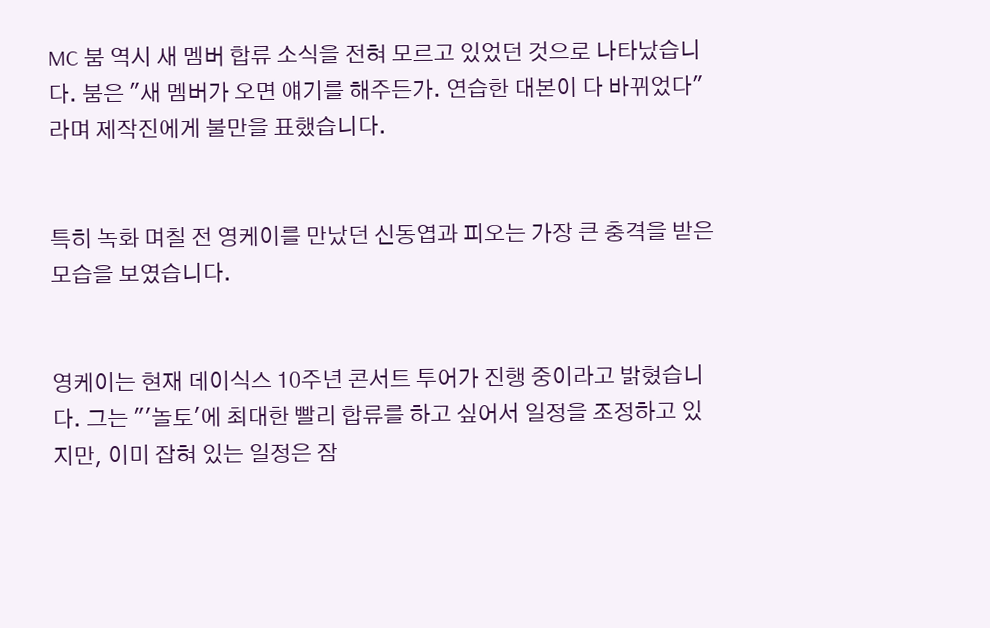MC 붐 역시 새 멤버 합류 소식을 전혀 모르고 있었던 것으로 나타났습니다. 붐은 "새 멤버가 오면 얘기를 해주든가. 연습한 대본이 다 바뀌었다"라며 제작진에게 불만을 표했습니다.


특히 녹화 며칠 전 영케이를 만났던 신동엽과 피오는 가장 큰 충격을 받은 모습을 보였습니다.


영케이는 현재 데이식스 10주년 콘서트 투어가 진행 중이라고 밝혔습니다. 그는 "'놀토'에 최대한 빨리 합류를 하고 싶어서 일정을 조정하고 있지만, 이미 잡혀 있는 일정은 잠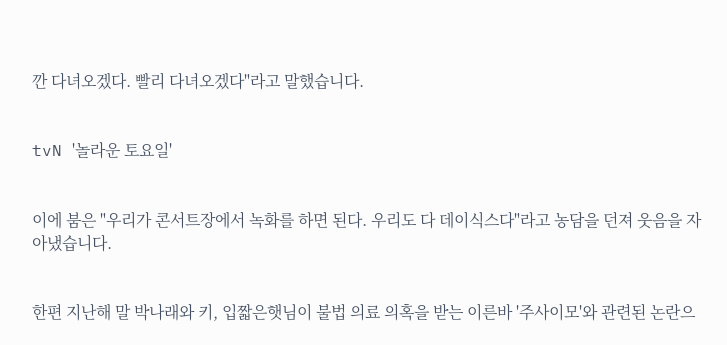깐 다녀오겠다. 빨리 다녀오겠다"라고 말했습니다.


tvN '놀라운 토요일'


이에 붐은 "우리가 콘서트장에서 녹화를 하면 된다. 우리도 다 데이식스다"라고 농담을 던져 웃음을 자아냈습니다.


한편 지난해 말 박나래와 키, 입짧은햇님이 불법 의료 의혹을 받는 이른바 '주사이모'와 관련된 논란으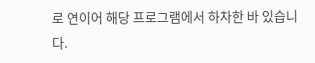로 연이어 해당 프로그램에서 하차한 바 있습니다.